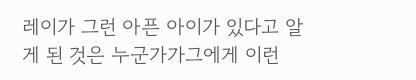레이가 그런 아픈 아이가 있다고 알게 된 것은 누군가가그에게 이런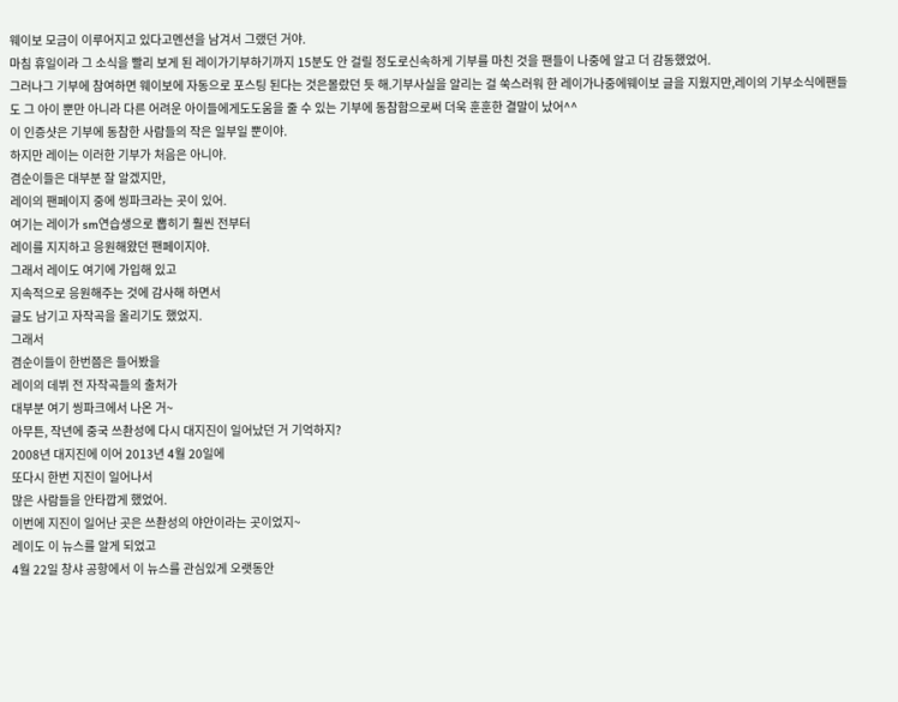웨이보 모금이 이루어지고 있다고멘션을 남겨서 그랬던 거야.
마침 휴일이라 그 소식을 빨리 보게 된 레이가기부하기까지 15분도 안 걸릴 정도로신속하게 기부를 마친 것을 팬들이 나중에 알고 더 감동했었어.
그러나그 기부에 참여하면 웨이보에 자동으로 포스팅 된다는 것은몰랐던 듯 해.기부사실을 알리는 걸 쑥스러워 한 레이가나중에웨이보 글을 지웠지만,레이의 기부소식에팬들도 그 아이 뿐만 아니라 다른 어려운 아이들에게도도움을 줄 수 있는 기부에 동참함으로써 더욱 훈훈한 결말이 났어^^
이 인증샷은 기부에 동참한 사람들의 작은 일부일 뿐이야.
하지만 레이는 이러한 기부가 처음은 아니야.
겸순이들은 대부분 잘 알겠지만,
레이의 팬페이지 중에 씽파크라는 곳이 있어.
여기는 레이가 sm연습생으로 뽑히기 훨씬 전부터
레이를 지지하고 응원해왔던 팬페이지야.
그래서 레이도 여기에 가입해 있고
지속적으로 응원해주는 것에 감사해 하면서
글도 남기고 자작곡을 올리기도 했었지.
그래서
겸순이들이 한번쯤은 들어봤을
레이의 데뷔 전 자작곡들의 출처가
대부분 여기 씽파크에서 나온 거~
아무튼, 작년에 중국 쓰촨성에 다시 대지진이 일어났던 거 기억하지?
2008년 대지진에 이어 2013년 4월 20일에
또다시 한번 지진이 일어나서
많은 사람들을 안타깝게 했었어.
이번에 지진이 일어난 곳은 쓰촨성의 야안이라는 곳이었지~
레이도 이 뉴스를 알게 되었고
4월 22일 창샤 공항에서 이 뉴스를 관심있게 오랫동안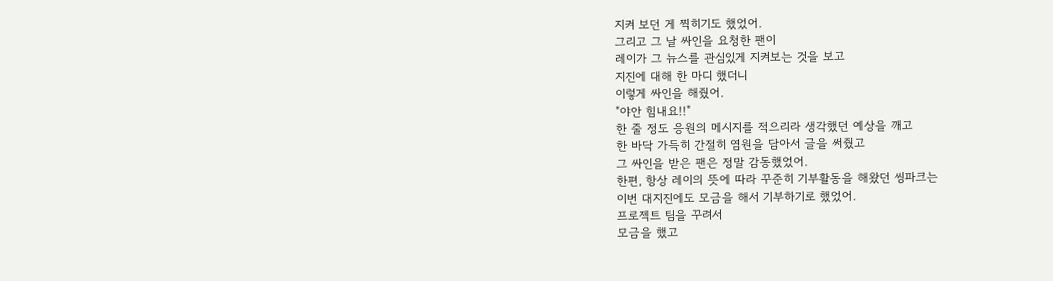지켜 보던 게 찍히기도 했었어.
그리고 그 날 싸인을 요청한 팬이
레이가 그 뉴스를 관심있게 지켜보는 것을 보고
지진에 대해 한 마디 했더니
이렇게 싸인을 해줬어.
"야안 힘내요!!"
한 줄 정도 응원의 메시지를 적으리라 생각했던 예상을 깨고
한 바닥 가득히 간절히 염원을 담아서 글을 써줬고
그 싸인을 받은 팬은 정말 감동했었어.
한편, 항상 레이의 뜻에 따라 꾸준히 기부활동을 해왔던 씽파크는
이번 대지진에도 모금을 해서 기부하기로 했었어.
프로젝트 팀을 꾸려서
모금을 했고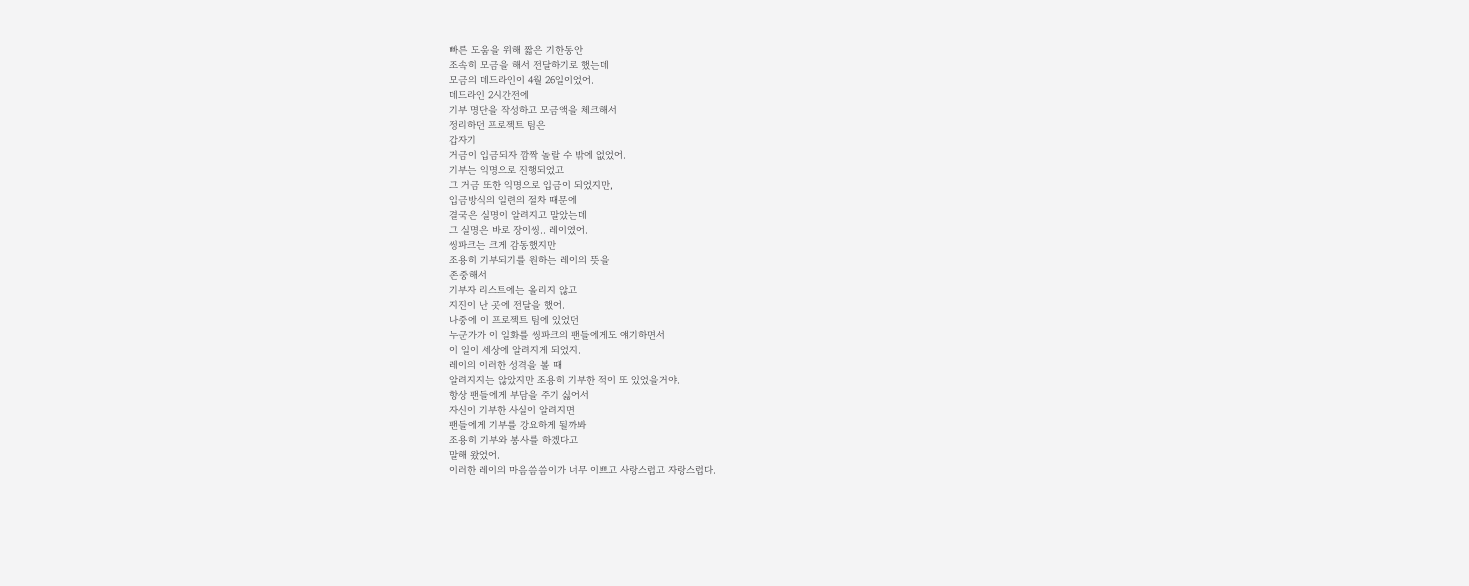빠른 도움을 위해 짧은 기한동안
조속히 모금을 해서 전달하기로 했는데
모금의 데드라인이 4월 26일이었어.
데드라인 2시간전에
기부 명단을 작성하고 모금액을 체크해서
정리하던 프로젝트 팀은
갑자기
거금이 입금되자 깜짝 놀랄 수 밖에 없었어.
기부는 익명으로 진행되었고
그 거금 또한 익명으로 입금이 되었지만,
입금방식의 일련의 절차 때문에
결국은 실명이 알려지고 말았는데
그 실명은 바로 장이씽.. 레이였어.
씽파크는 크게 감동했지만
조용히 기부되기를 원하는 레이의 뜻을
존중해서
기부자 리스트에는 올리지 않고
지진이 난 곳에 전달을 했어.
나중에 이 프로젝트 팀에 있었던
누군가가 이 일화를 씽파크의 팬들에게도 얘기하면서
이 일이 세상에 알려지게 되었지.
레이의 이러한 성격을 볼 때
알려지지는 않았지만 조용히 기부한 적이 또 있었을거야.
항상 팬들에게 부담을 주기 싫어서
자신이 기부한 사실이 알려지면
팬들에게 기부를 강요하게 될까봐
조용히 기부와 봉사를 하겠다고
말해 왔었어.
이러한 레이의 마음씀씀이가 너무 이쁘고 사랑스럽고 자랑스럽다.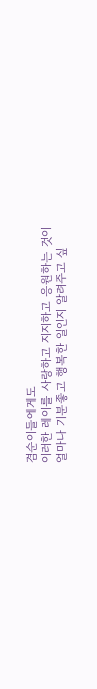겸순이들에게도
이러한 레이를 사랑하고 지지하고 응원하는 것이
얼마나 기분좋고 행복한 일인지 알려주고 싶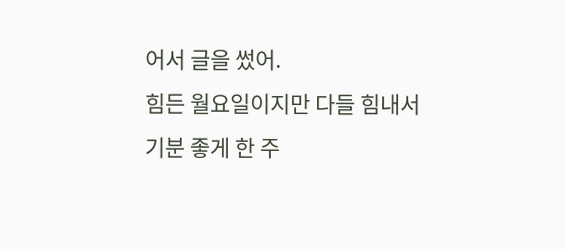어서 글을 썼어.
힘든 월요일이지만 다들 힘내서
기분 좋게 한 주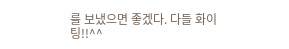를 보냈으면 좋겠다. 다들 화이팅!!^^